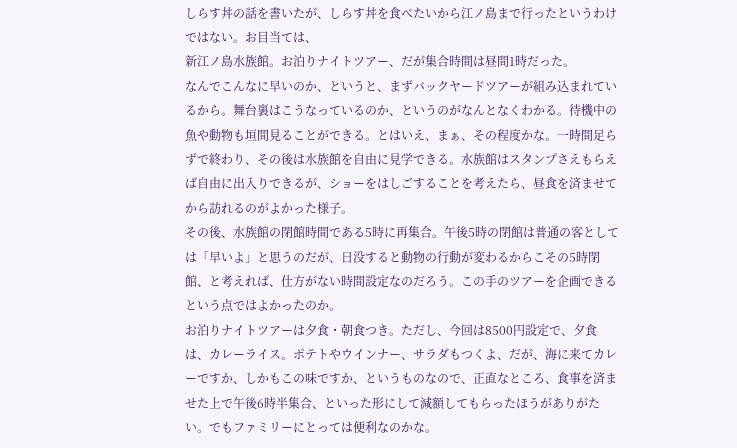しらす丼の話を書いたが、しらす丼を食べたいから江ノ島まで行ったというわけではない。お目当ては、
新江ノ島水族館。お泊りナイトツアー、だが集合時間は昼間1時だった。
なんでこんなに早いのか、というと、まずバックヤードツアーが組み込まれているから。舞台裏はこうなっているのか、というのがなんとなくわかる。待機中の魚や動物も垣間見ることができる。とはいえ、まぁ、その程度かな。一時間足らずで終わり、その後は水族館を自由に見学できる。水族館はスタンプさえもらえば自由に出入りできるが、ショーをはしごすることを考えたら、昼食を済ませてから訪れるのがよかった様子。
その後、水族館の閉館時間である5時に再集合。午後5時の閉館は普通の客としては「早いよ」と思うのだが、日没すると動物の行動が変わるからこその5時閉館、と考えれば、仕方がない時間設定なのだろう。この手のツアーを企画できるという点ではよかったのか。
お泊りナイトツアーは夕食・朝食つき。ただし、今回は8500円設定で、夕食は、カレーライス。ポテトやウインナー、サラダもつくよ、だが、海に来てカレーですか、しかもこの味ですか、というものなので、正直なところ、食事を済ませた上で午後6時半集合、といった形にして減額してもらったほうがありがたい。でもファミリーにとっては便利なのかな。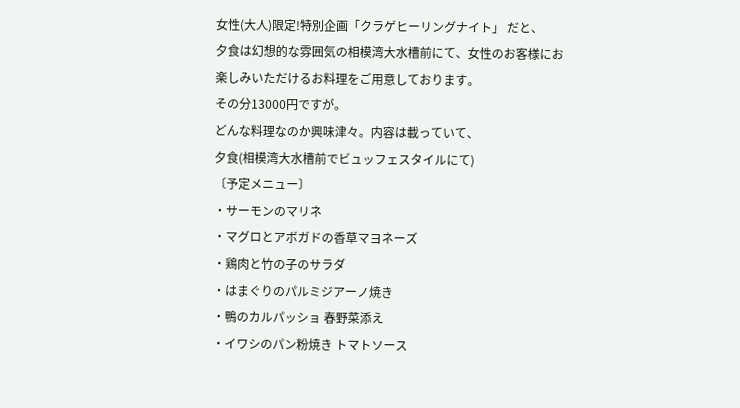女性(大人)限定!特別企画「クラゲヒーリングナイト」 だと、
夕食は幻想的な雰囲気の相模湾大水槽前にて、女性のお客様にお楽しみいただけるお料理をご用意しております。
その分13000円ですが。
どんな料理なのか興味津々。内容は載っていて、
夕食(相模湾大水槽前でビュッフェスタイルにて)
〔予定メニュー〕
・サーモンのマリネ
・マグロとアボガドの香草マヨネーズ
・鶏肉と竹の子のサラダ
・はまぐりのパルミジアーノ焼き
・鴨のカルパッショ 春野菜添え
・イワシのパン粉焼き トマトソース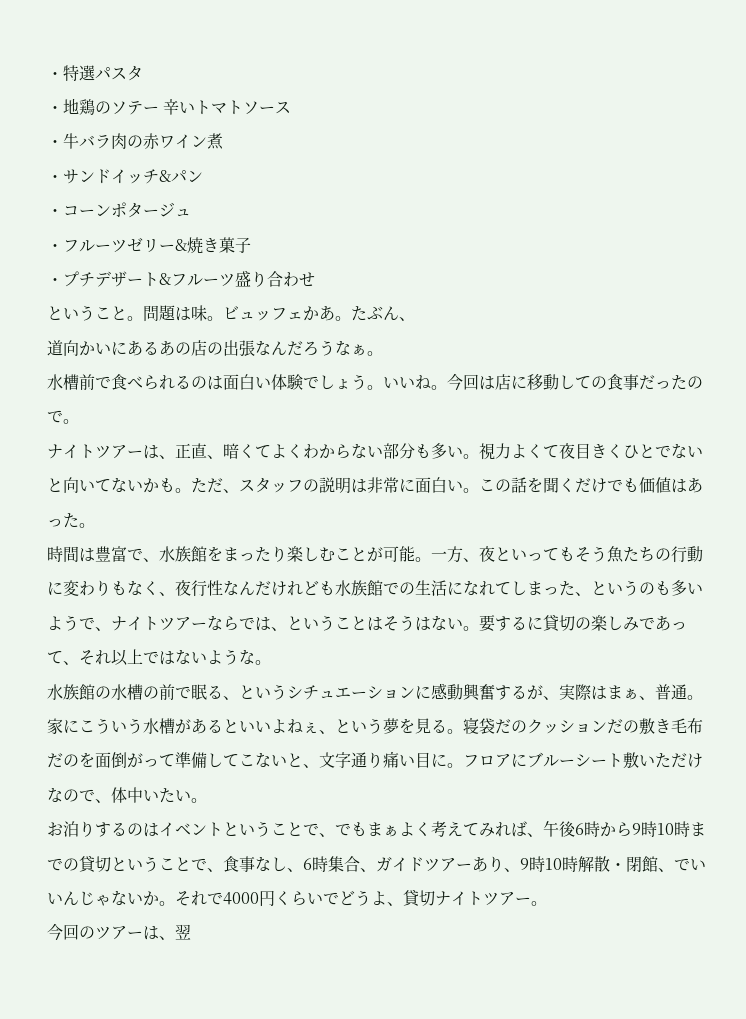・特選パスタ
・地鶏のソテー 辛いトマトソース
・牛バラ肉の赤ワイン煮
・サンドイッチ&パン
・コーンポタージュ
・フルーツゼリー&焼き菓子
・プチデザート&フルーツ盛り合わせ
ということ。問題は味。ビュッフェかあ。たぶん、
道向かいにあるあの店の出張なんだろうなぁ。
水槽前で食べられるのは面白い体験でしょう。いいね。今回は店に移動しての食事だったので。
ナイトツアーは、正直、暗くてよくわからない部分も多い。視力よくて夜目きくひとでないと向いてないかも。ただ、スタッフの説明は非常に面白い。この話を聞くだけでも価値はあった。
時間は豊富で、水族館をまったり楽しむことが可能。一方、夜といってもそう魚たちの行動に変わりもなく、夜行性なんだけれども水族館での生活になれてしまった、というのも多いようで、ナイトツアーならでは、ということはそうはない。要するに貸切の楽しみであって、それ以上ではないような。
水族館の水槽の前で眠る、というシチュエーションに感動興奮するが、実際はまぁ、普通。家にこういう水槽があるといいよねぇ、という夢を見る。寝袋だのクッションだの敷き毛布だのを面倒がって準備してこないと、文字通り痛い目に。フロアにブルーシート敷いただけなので、体中いたい。
お泊りするのはイベントということで、でもまぁよく考えてみれば、午後6時から9時10時までの貸切ということで、食事なし、6時集合、ガイドツアーあり、9時10時解散・閉館、でいいんじゃないか。それで4000円くらいでどうよ、貸切ナイトツアー。
今回のツアーは、翌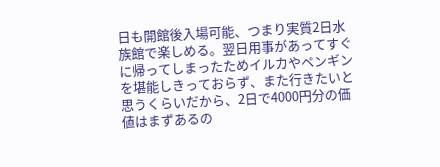日も開館後入場可能、つまり実質2日水族館で楽しめる。翌日用事があってすぐに帰ってしまったためイルカやペンギンを堪能しきっておらず、また行きたいと思うくらいだから、2日で4000円分の価値はまずあるの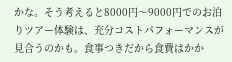かな。そう考えると8000円〜9000円でのお泊りツアー体験は、充分コストパフォーマンスが見合うのかも。食事つきだから食費はかか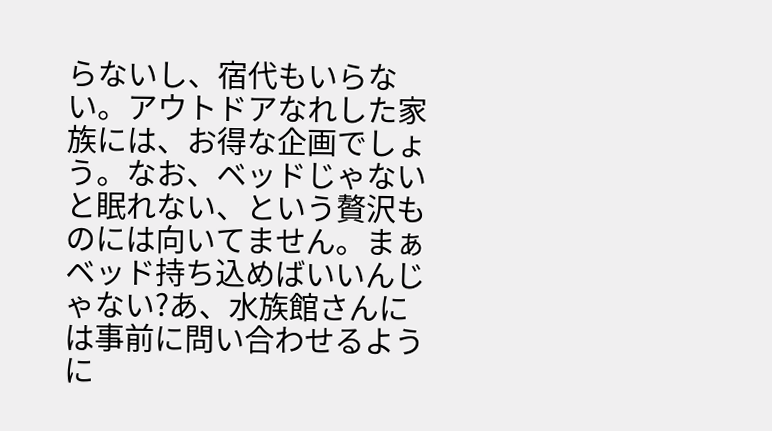らないし、宿代もいらない。アウトドアなれした家族には、お得な企画でしょう。なお、ベッドじゃないと眠れない、という贅沢ものには向いてません。まぁベッド持ち込めばいいんじゃない?あ、水族館さんには事前に問い合わせるように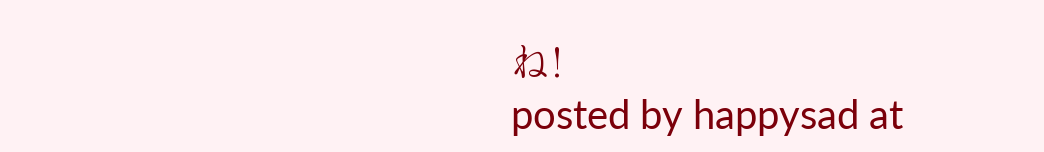ね!
posted by happysad at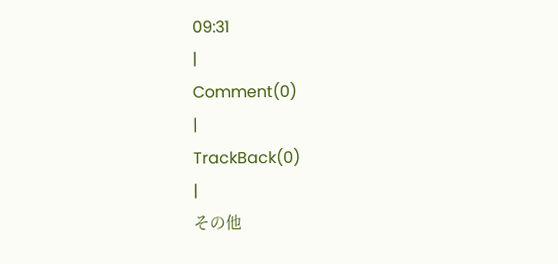09:31
|
Comment(0)
|
TrackBack(0)
|
その他